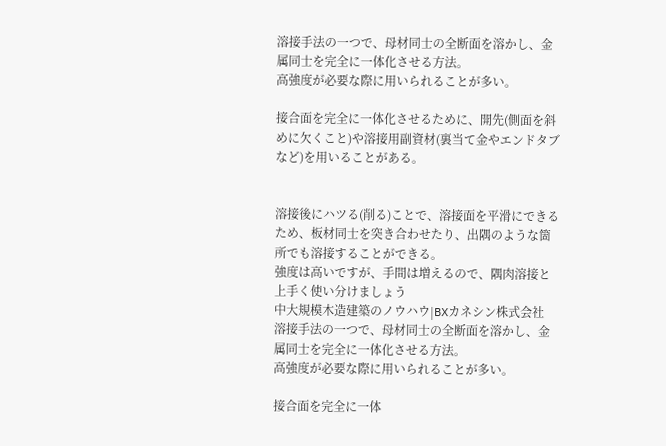溶接手法の一つで、母材同士の全断面を溶かし、金属同士を完全に一体化させる方法。
高強度が必要な際に用いられることが多い。

接合面を完全に一体化させるために、開先(側面を斜めに欠くこと)や溶接用副資材(裏当て金やエンドタブなど)を用いることがある。


溶接後にハツる(削る)ことで、溶接面を平滑にできるため、板材同士を突き合わせたり、出隅のような箇所でも溶接することができる。
強度は高いですが、手間は増えるので、隅肉溶接と上手く使い分けましょう
中大規模木造建築のノウハウ|BXカネシン株式会社
溶接手法の一つで、母材同士の全断面を溶かし、金属同士を完全に一体化させる方法。
高強度が必要な際に用いられることが多い。

接合面を完全に一体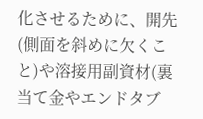化させるために、開先(側面を斜めに欠くこと)や溶接用副資材(裏当て金やエンドタブ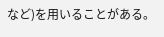など)を用いることがある。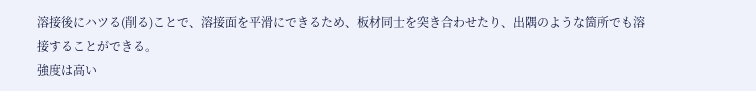溶接後にハツる(削る)ことで、溶接面を平滑にできるため、板材同士を突き合わせたり、出隅のような箇所でも溶接することができる。
強度は高い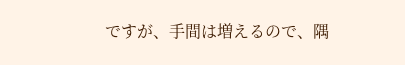ですが、手間は増えるので、隅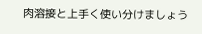肉溶接と上手く使い分けましょう